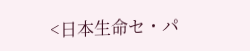<日本生命セ・パ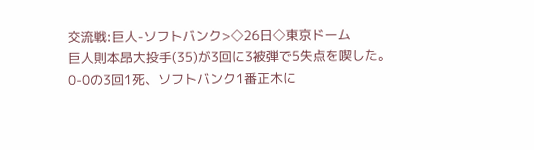交流戦:巨人-ソフトバンク>◇26日◇東京ドーム
巨人則本昂大投手(35)が3回に3被弾で5失点を喫した。
0-0の3回1死、ソフトバンク1番正木に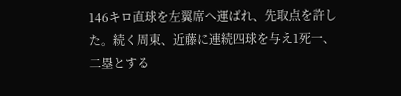146キロ直球を左翼席へ運ばれ、先取点を許した。続く周東、近藤に連続四球を与え1死一、二塁とする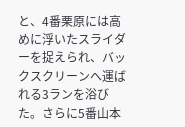と、4番栗原には高めに浮いたスライダーを捉えられ、バックスクリーンへ運ばれる3ランを浴びた。さらに5番山本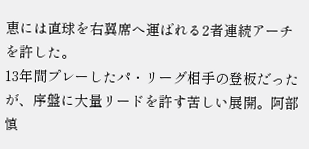恵には直球を右翼席へ運ばれる2者連続アーチを許した。
13年間プレーしたパ・リーグ相手の登板だったが、序盤に大量リードを許す苦しい展開。阿部慎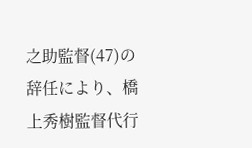之助監督(47)の辞任により、橋上秀樹監督代行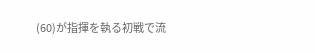(60)が指揮を執る初戦で流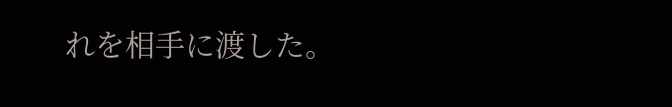れを相手に渡した。